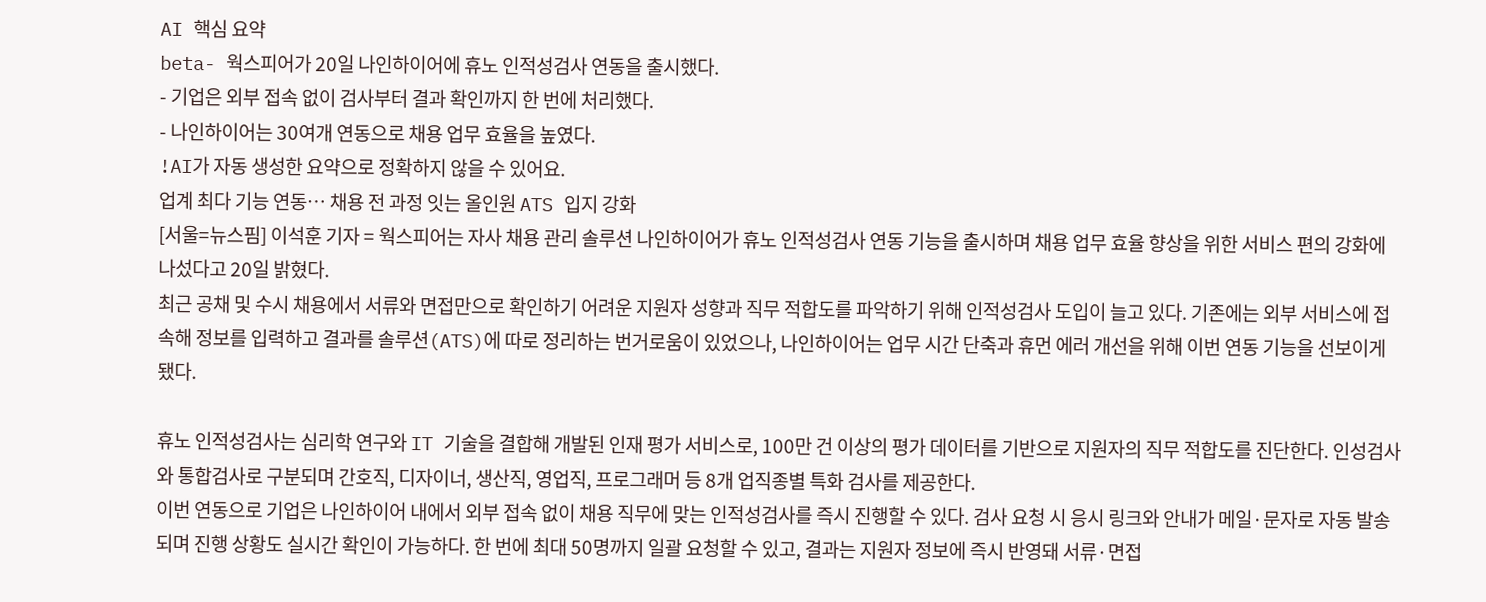AI 핵심 요약
beta- 웍스피어가 20일 나인하이어에 휴노 인적성검사 연동을 출시했다.
- 기업은 외부 접속 없이 검사부터 결과 확인까지 한 번에 처리했다.
- 나인하이어는 30여개 연동으로 채용 업무 효율을 높였다.
!AI가 자동 생성한 요약으로 정확하지 않을 수 있어요.
업계 최다 기능 연동… 채용 전 과정 잇는 올인원 ATS 입지 강화
[서울=뉴스핌] 이석훈 기자 = 웍스피어는 자사 채용 관리 솔루션 나인하이어가 휴노 인적성검사 연동 기능을 출시하며 채용 업무 효율 향상을 위한 서비스 편의 강화에 나섰다고 20일 밝혔다.
최근 공채 및 수시 채용에서 서류와 면접만으로 확인하기 어려운 지원자 성향과 직무 적합도를 파악하기 위해 인적성검사 도입이 늘고 있다. 기존에는 외부 서비스에 접속해 정보를 입력하고 결과를 솔루션(ATS)에 따로 정리하는 번거로움이 있었으나, 나인하이어는 업무 시간 단축과 휴먼 에러 개선을 위해 이번 연동 기능을 선보이게 됐다.

휴노 인적성검사는 심리학 연구와 IT 기술을 결합해 개발된 인재 평가 서비스로, 100만 건 이상의 평가 데이터를 기반으로 지원자의 직무 적합도를 진단한다. 인성검사와 통합검사로 구분되며 간호직, 디자이너, 생산직, 영업직, 프로그래머 등 8개 업직종별 특화 검사를 제공한다.
이번 연동으로 기업은 나인하이어 내에서 외부 접속 없이 채용 직무에 맞는 인적성검사를 즉시 진행할 수 있다. 검사 요청 시 응시 링크와 안내가 메일·문자로 자동 발송되며 진행 상황도 실시간 확인이 가능하다. 한 번에 최대 50명까지 일괄 요청할 수 있고, 결과는 지원자 정보에 즉시 반영돼 서류·면접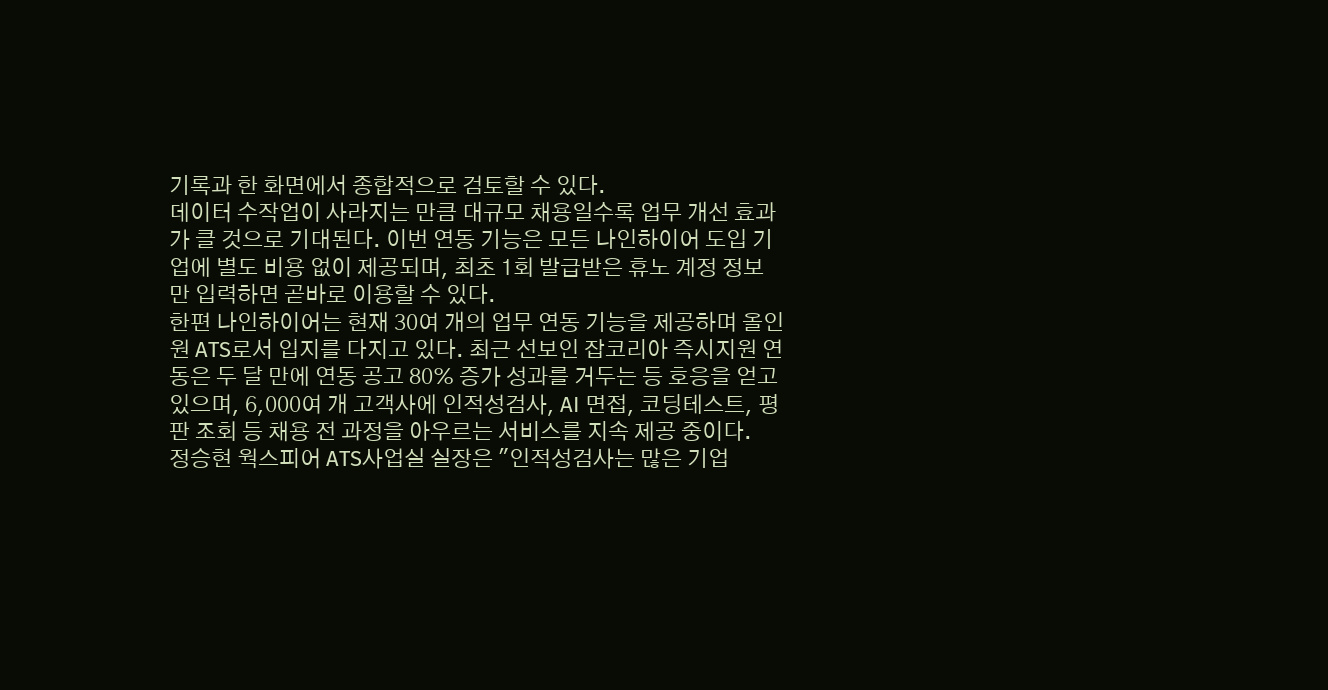기록과 한 화면에서 종합적으로 검토할 수 있다.
데이터 수작업이 사라지는 만큼 대규모 채용일수록 업무 개선 효과가 클 것으로 기대된다. 이번 연동 기능은 모든 나인하이어 도입 기업에 별도 비용 없이 제공되며, 최초 1회 발급받은 휴노 계정 정보만 입력하면 곧바로 이용할 수 있다.
한편 나인하이어는 현재 30여 개의 업무 연동 기능을 제공하며 올인원 ATS로서 입지를 다지고 있다. 최근 선보인 잡코리아 즉시지원 연동은 두 달 만에 연동 공고 80% 증가 성과를 거두는 등 호응을 얻고 있으며, 6,000여 개 고객사에 인적성검사, AI 면접, 코딩테스트, 평판 조회 등 채용 전 과정을 아우르는 서비스를 지속 제공 중이다.
정승현 웍스피어 ATS사업실 실장은 "인적성검사는 많은 기업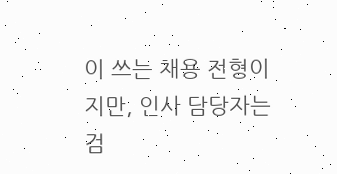이 쓰는 채용 전형이지만, 인사 담당자는 검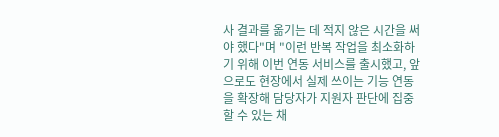사 결과를 옮기는 데 적지 않은 시간을 써야 했다"며 "이런 반복 작업을 최소화하기 위해 이번 연동 서비스를 출시했고, 앞으로도 현장에서 실제 쓰이는 기능 연동을 확장해 담당자가 지원자 판단에 집중할 수 있는 채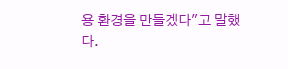용 환경을 만들겠다"고 말했다.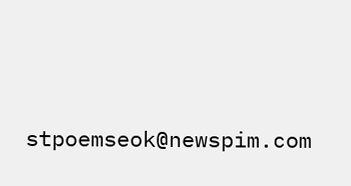stpoemseok@newspim.com